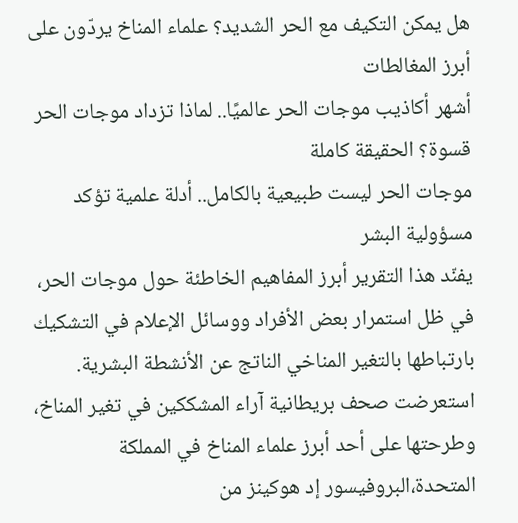هل يمكن التكيف مع الحر الشديد؟ علماء المناخ يردّون على أبرز المغالطات
أشهر أكاذيب موجات الحر عالميًا.. لماذا تزداد موجات الحر قسوة؟ الحقيقة كاملة
موجات الحر ليست طبيعية بالكامل.. أدلة علمية تؤكد مسؤولية البشر
يفنّد هذا التقرير أبرز المفاهيم الخاطئة حول موجات الحر، في ظل استمرار بعض الأفراد ووسائل الإعلام في التشكيك بارتباطها بالتغير المناخي الناتج عن الأنشطة البشرية.
استعرضت صحف بريطانية آراء المشككين في تغير المناخ، وطرحتها على أحد أبرز علماء المناخ في المملكة المتحدة،البروفيسور إد هوكينز من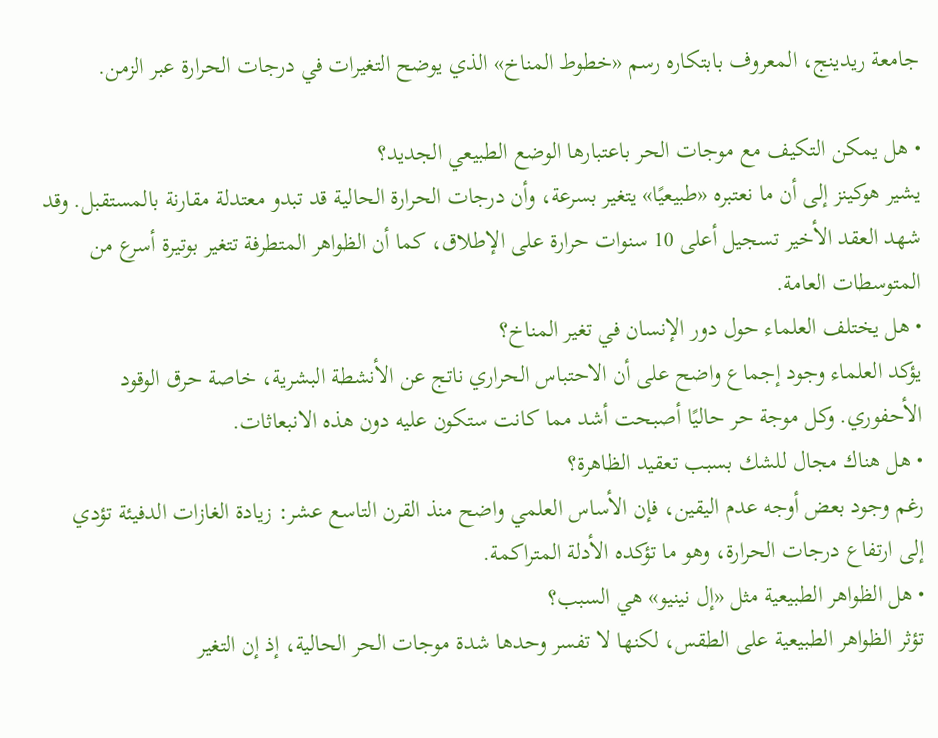جامعة ريدينج، المعروف بابتكاره رسم «خطوط المناخ» الذي يوضح التغيرات في درجات الحرارة عبر الزمن.

• هل يمكن التكيف مع موجات الحر باعتبارها الوضع الطبيعي الجديد؟
يشير هوكينز إلى أن ما نعتبره «طبيعيًا» يتغير بسرعة، وأن درجات الحرارة الحالية قد تبدو معتدلة مقارنة بالمستقبل. وقد شهد العقد الأخير تسجيل أعلى 10 سنوات حرارة على الإطلاق، كما أن الظواهر المتطرفة تتغير بوتيرة أسرع من المتوسطات العامة.
• هل يختلف العلماء حول دور الإنسان في تغير المناخ؟
يؤكد العلماء وجود إجماع واضح على أن الاحتباس الحراري ناتج عن الأنشطة البشرية، خاصة حرق الوقود الأحفوري. وكل موجة حر حاليًا أصبحت أشد مما كانت ستكون عليه دون هذه الانبعاثات.
• هل هناك مجال للشك بسبب تعقيد الظاهرة؟
رغم وجود بعض أوجه عدم اليقين، فإن الأساس العلمي واضح منذ القرن التاسع عشر: زيادة الغازات الدفيئة تؤدي إلى ارتفاع درجات الحرارة، وهو ما تؤكده الأدلة المتراكمة.
• هل الظواهر الطبيعية مثل «إل نينيو» هي السبب؟
تؤثر الظواهر الطبيعية على الطقس، لكنها لا تفسر وحدها شدة موجات الحر الحالية، إذ إن التغير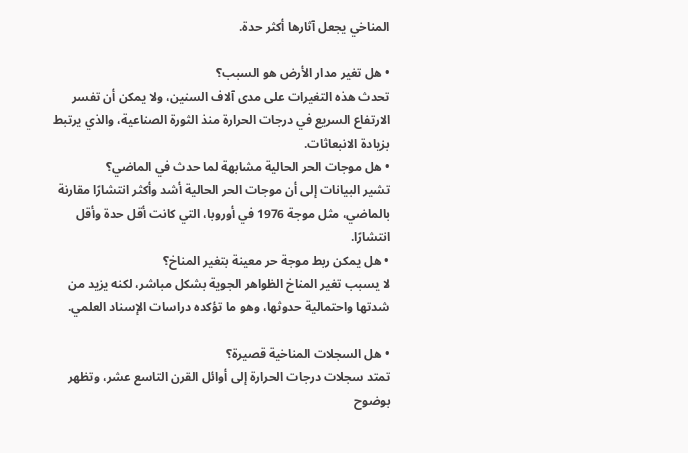المناخي يجعل آثارها أكثر حدة.

• هل تغير مدار الأرض هو السبب؟
تحدث هذه التغيرات على مدى آلاف السنين، ولا يمكن أن تفسر الارتفاع السريع في درجات الحرارة منذ الثورة الصناعية، والذي يرتبط بزيادة الانبعاثات.
• هل موجات الحر الحالية مشابهة لما حدث في الماضي؟
تشير البيانات إلى أن موجات الحر الحالية أشد وأكثر انتشارًا مقارنة بالماضي، مثل موجة 1976 في أوروبا، التي كانت أقل حدة وأقل انتشارًا.
• هل يمكن ربط موجة حر معينة بتغير المناخ؟
لا يسبب تغير المناخ الظواهر الجوية بشكل مباشر، لكنه يزيد من شدتها واحتمالية حدوثها، وهو ما تؤكده دراسات الإسناد العلمي.

• هل السجلات المناخية قصيرة؟
تمتد سجلات درجات الحرارة إلى أوائل القرن التاسع عشر، وتظهر بوضوح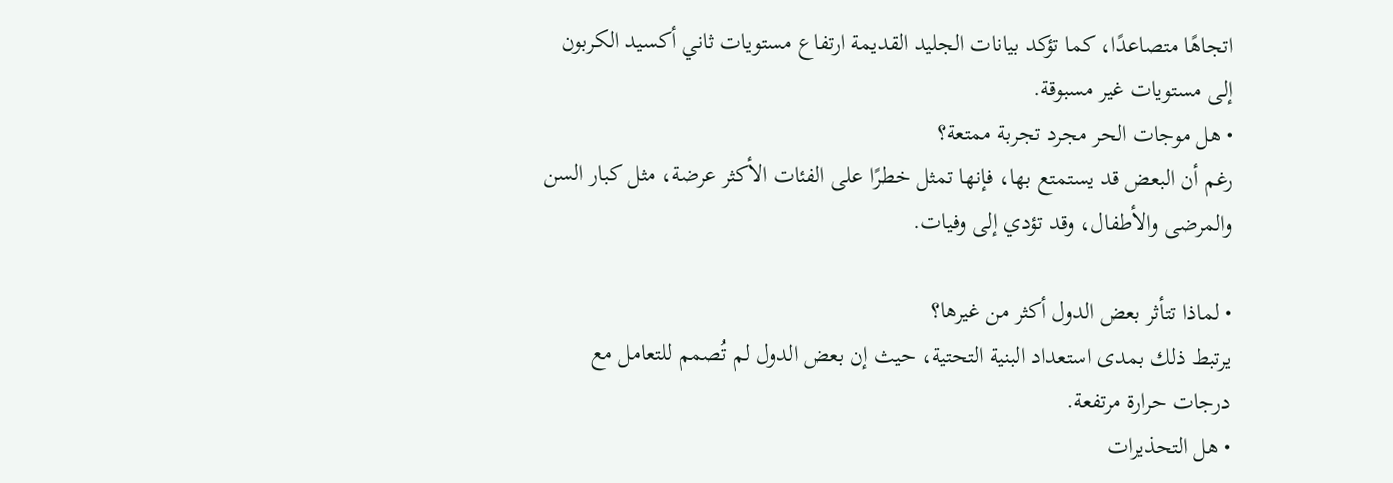اتجاهًا متصاعدًا، كما تؤكد بيانات الجليد القديمة ارتفاع مستويات ثاني أكسيد الكربون إلى مستويات غير مسبوقة.
• هل موجات الحر مجرد تجربة ممتعة؟
رغم أن البعض قد يستمتع بها، فإنها تمثل خطرًا على الفئات الأكثر عرضة، مثل كبار السن والمرضى والأطفال، وقد تؤدي إلى وفيات.

• لماذا تتأثر بعض الدول أكثر من غيرها؟
يرتبط ذلك بمدى استعداد البنية التحتية، حيث إن بعض الدول لم تُصمم للتعامل مع درجات حرارة مرتفعة.
• هل التحذيرات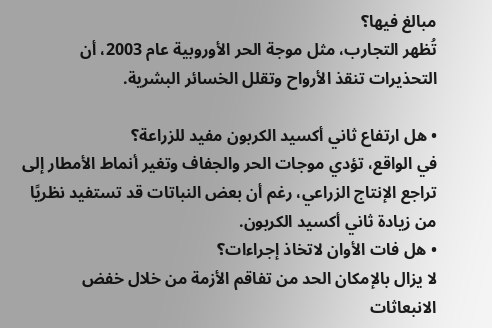مبالغ فيها؟
تُظهر التجارب، مثل موجة الحر الأوروبية عام 2003، أن التحذيرات تنقذ الأرواح وتقلل الخسائر البشرية.

• هل ارتفاع ثاني أكسيد الكربون مفيد للزراعة؟
في الواقع، تؤدي موجات الحر والجفاف وتغير أنماط الأمطار إلى تراجع الإنتاج الزراعي، رغم أن بعض النباتات قد تستفيد نظريًا من زيادة ثاني أكسيد الكربون.
• هل فات الأوان لاتخاذ إجراءات؟
لا يزال بالإمكان الحد من تفاقم الأزمة من خلال خفض الانبعاثات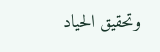وتحقيق الحياد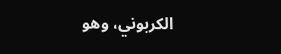الكربوني، وهو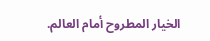الخيار المطروح أمام العالم.